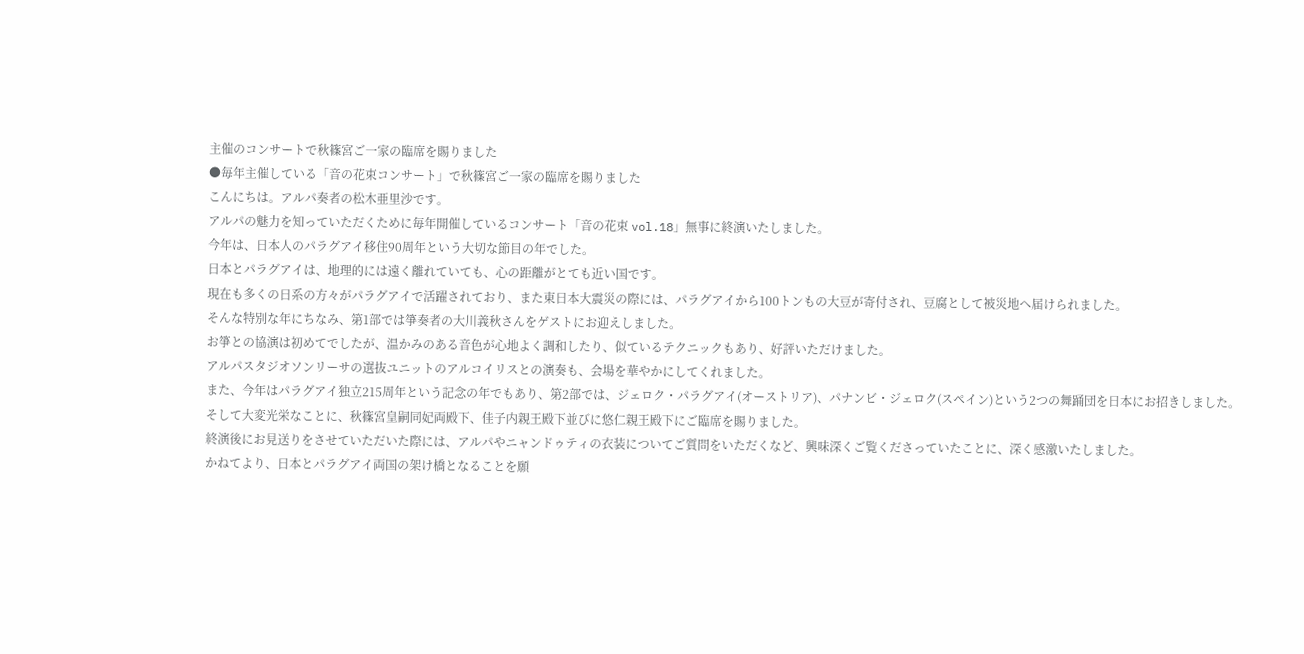主催のコンサートで秋篠宮ご一家の臨席を賜りました
●毎年主催している「音の花束コンサート」で秋篠宮ご一家の臨席を賜りました
こんにちは。アルパ奏者の松木亜里沙です。
アルパの魅力を知っていただくために毎年開催しているコンサート「音の花束 vol.18」無事に終演いたしました。
今年は、日本人のパラグアイ移住90周年という大切な節目の年でした。
日本とパラグアイは、地理的には遠く離れていても、心の距離がとても近い国です。
現在も多くの日系の方々がパラグアイで活躍されており、また東日本大震災の際には、パラグアイから100トンもの大豆が寄付され、豆腐として被災地へ届けられました。
そんな特別な年にちなみ、第1部では箏奏者の大川義秋さんをゲストにお迎えしました。
お箏との協演は初めてでしたが、温かみのある音色が心地よく調和したり、似ているテクニックもあり、好評いただけました。
アルパスタジオソンリーサの選抜ユニットのアルコイリスとの演奏も、会場を華やかにしてくれました。
また、今年はパラグアイ独立215周年という記念の年でもあり、第2部では、ジェロク・パラグアイ(オーストリア)、パナンビ・ジェロク(スペイン)という2つの舞踊団を日本にお招きしました。
そして大変光栄なことに、秋篠宮皇嗣同妃両殿下、佳子内親王殿下並びに悠仁親王殿下にご臨席を賜りました。
終演後にお見送りをさせていただいた際には、アルパやニャンドゥティの衣装についてご質問をいただくなど、興味深くご覧くださっていたことに、深く感激いたしました。
かねてより、日本とパラグアイ両国の架け橋となることを願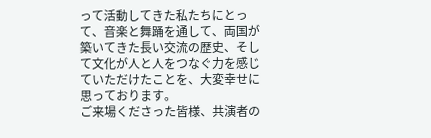って活動してきた私たちにとって、音楽と舞踊を通して、両国が築いてきた長い交流の歴史、そして文化が人と人をつなぐ力を感じていただけたことを、大変幸せに思っております。
ご来場くださった皆様、共演者の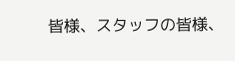皆様、スタッフの皆様、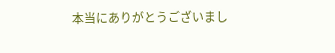本当にありがとうございまし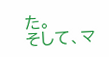た。
そして、マ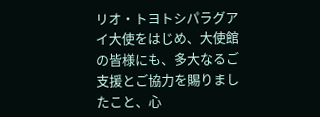リオ・トヨトシパラグアイ大使をはじめ、大使館の皆様にも、多大なるご支援とご協力を賜りましたこと、心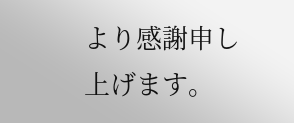より感謝申し上げます。